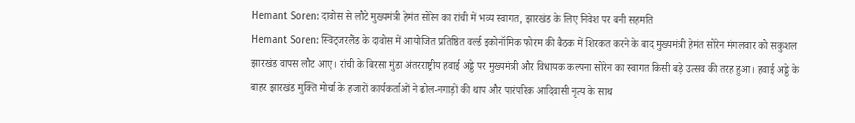Hemant Soren: दावोस से लौटे मुख्यमंत्री हेमंत सोरेन का रांची में भव्य स्वागत, झारखंड के लिए निवेश पर बनी सहमति
Hemant Soren: स्विट्जरलैंड के दावोस में आयोजित प्रतिष्ठित वर्ल्ड इकोनॉमिक फोरम की बैठक में शिरकत करने के बाद मुख्यमंत्री हेमंत सोरेन मंगलवार को सकुशल झारखंड वापस लौट आए। रांची के बिरसा मुंडा अंतरराष्ट्रीय हवाई अड्डे पर मुख्यमंत्री और विधायक कल्पना सोरेन का स्वागत किसी बड़े उत्सव की तरह हुआ। हवाई अड्डे के बाहर झारखंड मुक्ति मोर्चा के हजारों कार्यकर्ताओं ने ढोल-नगाड़ों की थाप और पारंपरिक आदिवासी नृत्य के साथ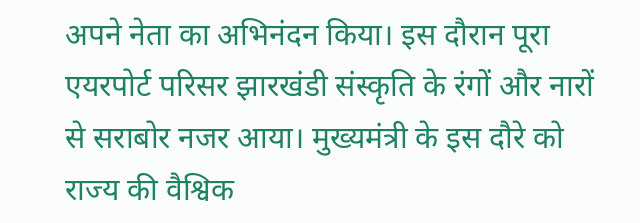अपने नेता का अभिनंदन किया। इस दौरान पूरा एयरपोर्ट परिसर झारखंडी संस्कृति के रंगों और नारों से सराबोर नजर आया। मुख्यमंत्री के इस दौरे को राज्य की वैश्विक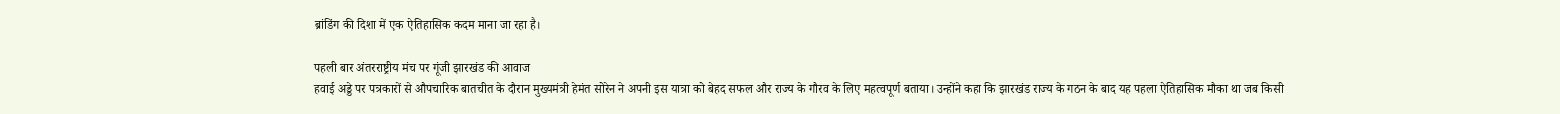ब्रांडिंग की दिशा में एक ऐतिहासिक कदम माना जा रहा है।

पहली बार अंतरराष्ट्रीय मंच पर गूंजी झारखंड की आवाज
हवाई अड्डे पर पत्रकारों से औपचारिक बातचीत के दौरान मुख्यमंत्री हेमंत सोरेन ने अपनी इस यात्रा को बेहद सफल और राज्य के गौरव के लिए महत्वपूर्ण बताया। उन्होंने कहा कि झारखंड राज्य के गठन के बाद यह पहला ऐतिहासिक मौका था जब किसी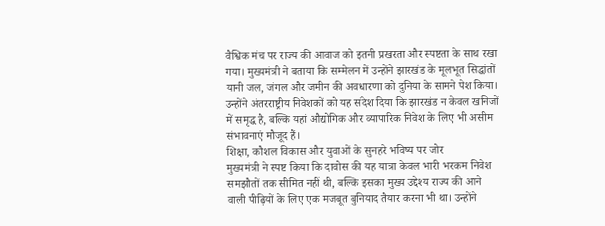वैश्विक मंच पर राज्य की आवाज को इतनी प्रखरता और स्पष्टता के साथ रखा गया। मुख्यमंत्री ने बताया कि सम्मेलन में उन्होंने झारखंड के मूलभूत सिद्धांतों यानी जल, जंगल और जमीन की अवधारणा को दुनिया के सामने पेश किया। उन्होंने अंतरराष्ट्रीय निवेशकों को यह संदेश दिया कि झारखंड न केवल खनिजों में समृद्ध है, बल्कि यहां औद्योगिक और व्यापारिक निवेश के लिए भी असीम संभावनाएं मौजूद हैं।
शिक्षा, कौशल विकास और युवाओं के सुनहरे भविष्य पर जोर
मुख्यमंत्री ने स्पष्ट किया कि दावोस की यह यात्रा केवल भारी भरकम निवेश समझौतों तक सीमित नहीं थी, बल्कि इसका मुख्य उद्देश्य राज्य की आने वाली पीढ़ियों के लिए एक मजबूत बुनियाद तैयार करना भी था। उन्होंने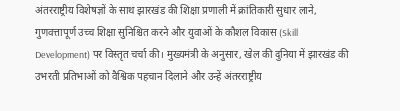अंतरराष्ट्रीय विशेषज्ञों के साथ झारखंड की शिक्षा प्रणाली में क्रांतिकारी सुधार लाने, गुणवत्तापूर्ण उच्च शिक्षा सुनिश्चित करने और युवाओं के कौशल विकास (Skill Development) पर विस्तृत चर्चा की। मुख्यमंत्री के अनुसार, खेल की दुनिया में झारखंड की उभरती प्रतिभाओं को वैश्विक पहचान दिलाने और उन्हें अंतरराष्ट्रीय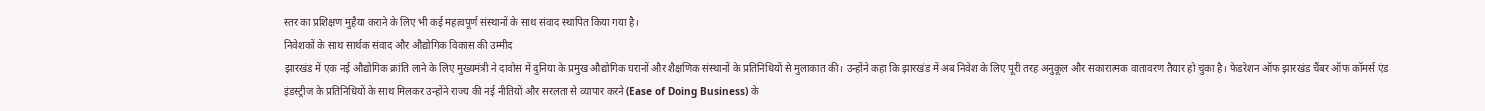स्तर का प्रशिक्षण मुहैया कराने के लिए भी कई महत्वपूर्ण संस्थानों के साथ संवाद स्थापित किया गया है।
निवेशकों के साथ सार्थक संवाद और औद्योगिक विकास की उम्मीद
झारखंड में एक नई औद्योगिक क्रांति लाने के लिए मुख्यमंत्री ने दावोस में दुनिया के प्रमुख औद्योगिक घरानों और शैक्षणिक संस्थानों के प्रतिनिधियों से मुलाकात की। उन्होंने कहा कि झारखंड में अब निवेश के लिए पूरी तरह अनुकूल और सकारात्मक वातावरण तैयार हो चुका है। फेडरेशन ऑफ झारखंड चैंबर ऑफ कॉमर्स एंड इंडस्ट्रीज के प्रतिनिधियों के साथ मिलकर उन्होंने राज्य की नई नीतियों और सरलता से व्यापार करने (Ease of Doing Business) के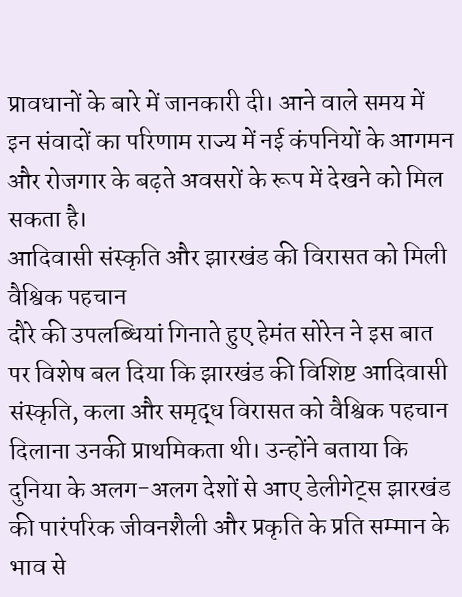प्रावधानों के बारे में जानकारी दी। आने वाले समय में इन संवादों का परिणाम राज्य में नई कंपनियों के आगमन और रोजगार के बढ़ते अवसरों के रूप में देखने को मिल सकता है।
आदिवासी संस्कृति और झारखंड की विरासत को मिली वैश्विक पहचान
दौरे की उपलब्धियां गिनाते हुए हेमंत सोरेन ने इस बात पर विशेष बल दिया कि झारखंड की विशिष्ट आदिवासी संस्कृति, कला और समृद्ध विरासत को वैश्विक पहचान दिलाना उनकी प्राथमिकता थी। उन्होंने बताया कि दुनिया के अलग-अलग देशों से आए डेलीगेट्स झारखंड की पारंपरिक जीवनशैली और प्रकृति के प्रति सम्मान के भाव से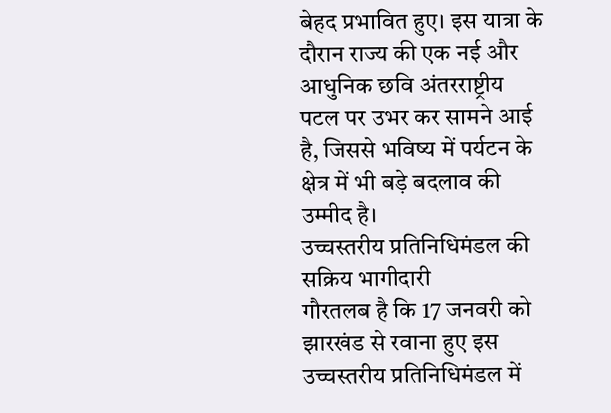बेहद प्रभावित हुए। इस यात्रा के दौरान राज्य की एक नई और आधुनिक छवि अंतरराष्ट्रीय पटल पर उभर कर सामने आई है, जिससे भविष्य में पर्यटन के क्षेत्र में भी बड़े बदलाव की उम्मीद है।
उच्चस्तरीय प्रतिनिधिमंडल की सक्रिय भागीदारी
गौरतलब है कि 17 जनवरी को झारखंड से रवाना हुए इस उच्चस्तरीय प्रतिनिधिमंडल में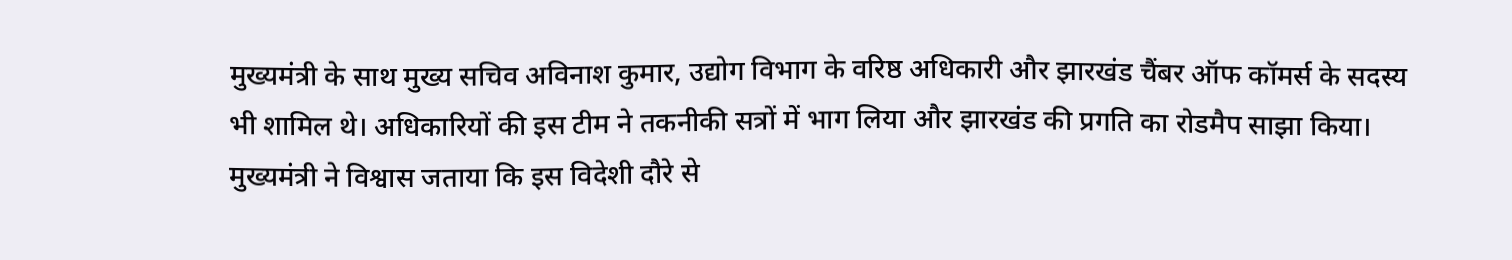मुख्यमंत्री के साथ मुख्य सचिव अविनाश कुमार, उद्योग विभाग के वरिष्ठ अधिकारी और झारखंड चैंबर ऑफ कॉमर्स के सदस्य भी शामिल थे। अधिकारियों की इस टीम ने तकनीकी सत्रों में भाग लिया और झारखंड की प्रगति का रोडमैप साझा किया। मुख्यमंत्री ने विश्वास जताया कि इस विदेशी दौरे से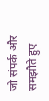जो संपर्क और समझौते हुए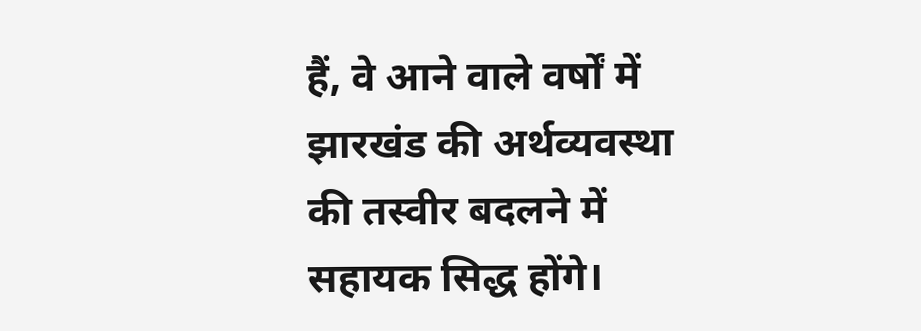हैं, वे आने वाले वर्षों में झारखंड की अर्थव्यवस्था की तस्वीर बदलने में सहायक सिद्ध होंगे।